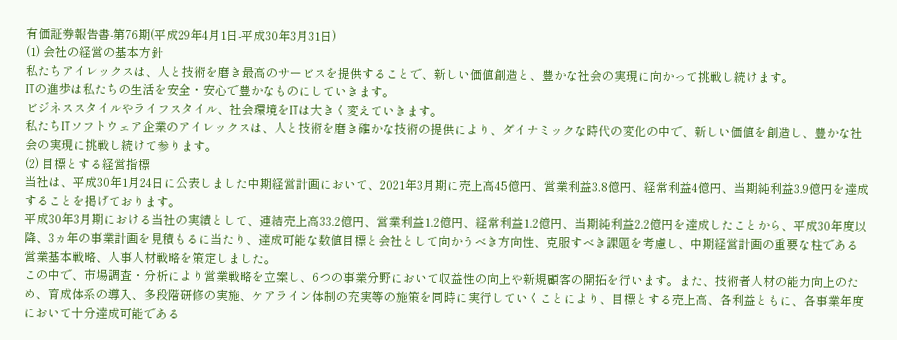有価証券報告書-第76期(平成29年4月1日-平成30年3月31日)
(1) 会社の経営の基本方針
私たちアイレックスは、人と技術を磨き最高のサービスを提供することで、新しい価値創造と、豊かな社会の実現に向かって挑戦し続けます。
ITの進歩は私たちの生活を安全・安心で豊かなものにしていきます。
ビジネススタイルやライフスタイル、社会環境をITは大きく変えていきます。
私たちITソフトウェア企業のアイレックスは、人と技術を磨き確かな技術の提供により、ダイナミックな時代の変化の中で、新しい価値を創造し、豊かな社会の実現に挑戦し続けて参ります。
(2) 目標とする経営指標
当社は、平成30年1月24日に公表しました中期経営計画において、2021年3月期に売上高45億円、営業利益3.8億円、経常利益4億円、当期純利益3.9億円を達成することを掲げております。
平成30年3月期における当社の実績として、連結売上高33.2億円、営業利益1.2億円、経常利益1.2億円、当期純利益2.2億円を達成したことから、平成30年度以降、3ヵ年の事業計画を見積もるに当たり、達成可能な数値目標と会社として向かうべき方向性、克服すべき課題を考慮し、中期経営計画の重要な柱である営業基本戦略、人事人材戦略を策定しました。
この中で、市場調査・分析により営業戦略を立案し、6つの事業分野において収益性の向上や新規顧客の開拓を行います。また、技術者人材の能力向上のため、育成体系の導入、多段階研修の実施、ケアライン体制の充実等の施策を同時に実行していくことにより、目標とする売上高、各利益ともに、各事業年度において十分達成可能である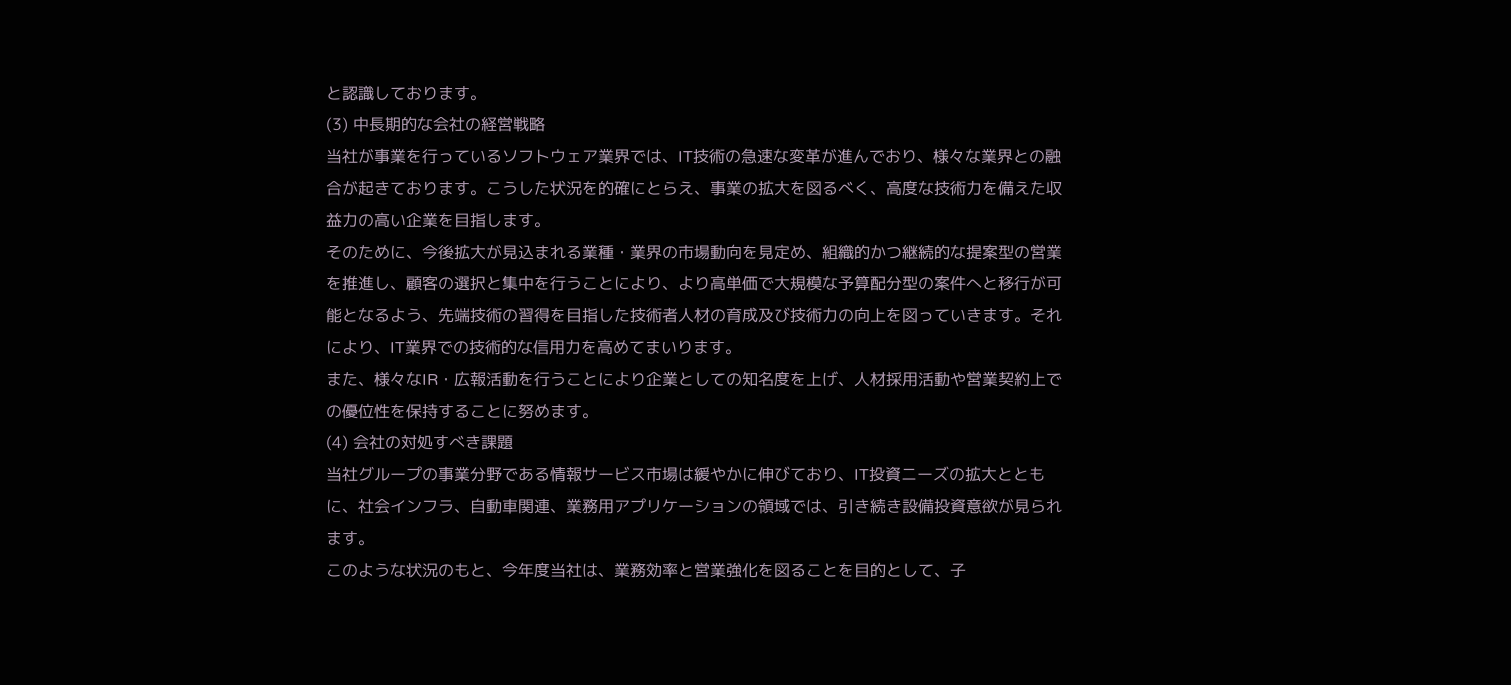と認識しております。
(3) 中長期的な会社の経営戦略
当社が事業を行っているソフトウェア業界では、IT技術の急速な変革が進んでおり、様々な業界との融合が起きております。こうした状況を的確にとらえ、事業の拡大を図るべく、高度な技術力を備えた収益力の高い企業を目指します。
そのために、今後拡大が見込まれる業種・業界の市場動向を見定め、組織的かつ継続的な提案型の営業を推進し、顧客の選択と集中を行うことにより、より高単価で大規模な予算配分型の案件へと移行が可能となるよう、先端技術の習得を目指した技術者人材の育成及び技術力の向上を図っていきます。それにより、IT業界での技術的な信用力を高めてまいります。
また、様々なIR・広報活動を行うことにより企業としての知名度を上げ、人材採用活動や営業契約上での優位性を保持することに努めます。
(4) 会社の対処すべき課題
当社グループの事業分野である情報サービス市場は緩やかに伸びており、IT投資ニーズの拡大とともに、社会インフラ、自動車関連、業務用アプリケーションの領域では、引き続き設備投資意欲が見られます。
このような状況のもと、今年度当社は、業務効率と営業強化を図ることを目的として、子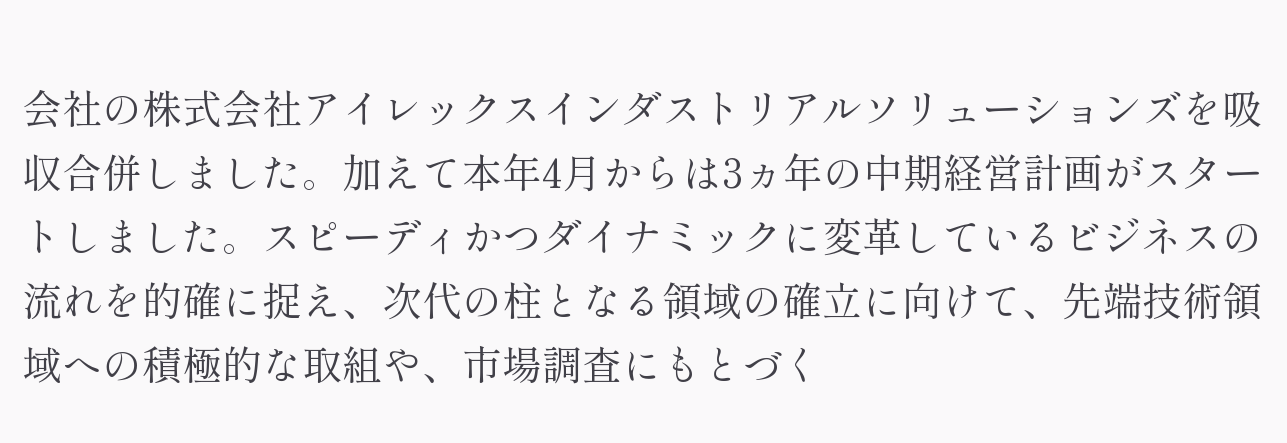会社の株式会社アイレックスインダストリアルソリューションズを吸収合併しました。加えて本年4月からは3ヵ年の中期経営計画がスタートしました。スピーディかつダイナミックに変革しているビジネスの流れを的確に捉え、次代の柱となる領域の確立に向けて、先端技術領域への積極的な取組や、市場調査にもとづく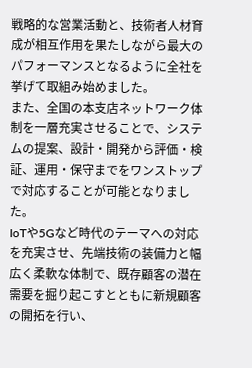戦略的な営業活動と、技術者人材育成が相互作用を果たしながら最大のパフォーマンスとなるように全社を挙げて取組み始めました。
また、全国の本支店ネットワーク体制を一層充実させることで、システムの提案、設計・開発から評価・検証、運用・保守までをワンストップで対応することが可能となりました。
IoTや5Gなど時代のテーマへの対応を充実させ、先端技術の装備力と幅広く柔軟な体制で、既存顧客の潜在需要を掘り起こすとともに新規顧客の開拓を行い、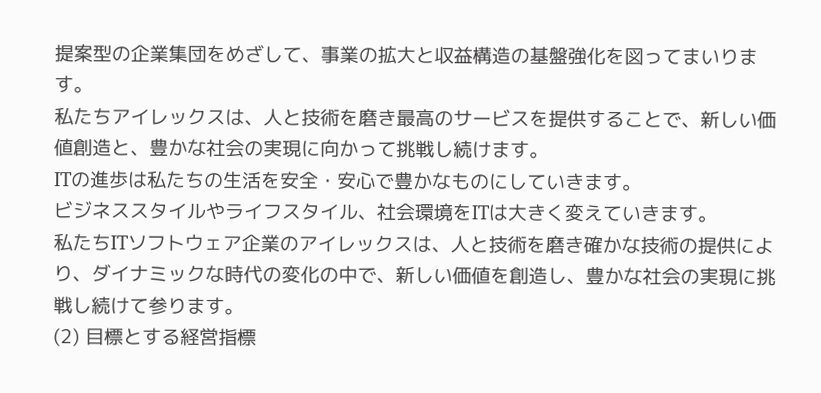提案型の企業集団をめざして、事業の拡大と収益構造の基盤強化を図ってまいります。
私たちアイレックスは、人と技術を磨き最高のサービスを提供することで、新しい価値創造と、豊かな社会の実現に向かって挑戦し続けます。
ITの進歩は私たちの生活を安全・安心で豊かなものにしていきます。
ビジネススタイルやライフスタイル、社会環境をITは大きく変えていきます。
私たちITソフトウェア企業のアイレックスは、人と技術を磨き確かな技術の提供により、ダイナミックな時代の変化の中で、新しい価値を創造し、豊かな社会の実現に挑戦し続けて参ります。
(2) 目標とする経営指標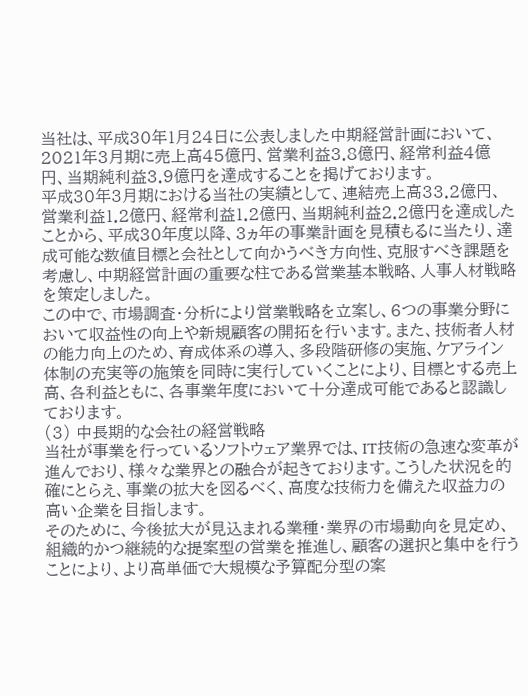当社は、平成30年1月24日に公表しました中期経営計画において、2021年3月期に売上高45億円、営業利益3.8億円、経常利益4億円、当期純利益3.9億円を達成することを掲げております。
平成30年3月期における当社の実績として、連結売上高33.2億円、営業利益1.2億円、経常利益1.2億円、当期純利益2.2億円を達成したことから、平成30年度以降、3ヵ年の事業計画を見積もるに当たり、達成可能な数値目標と会社として向かうべき方向性、克服すべき課題を考慮し、中期経営計画の重要な柱である営業基本戦略、人事人材戦略を策定しました。
この中で、市場調査・分析により営業戦略を立案し、6つの事業分野において収益性の向上や新規顧客の開拓を行います。また、技術者人材の能力向上のため、育成体系の導入、多段階研修の実施、ケアライン体制の充実等の施策を同時に実行していくことにより、目標とする売上高、各利益ともに、各事業年度において十分達成可能であると認識しております。
(3) 中長期的な会社の経営戦略
当社が事業を行っているソフトウェア業界では、IT技術の急速な変革が進んでおり、様々な業界との融合が起きております。こうした状況を的確にとらえ、事業の拡大を図るべく、高度な技術力を備えた収益力の高い企業を目指します。
そのために、今後拡大が見込まれる業種・業界の市場動向を見定め、組織的かつ継続的な提案型の営業を推進し、顧客の選択と集中を行うことにより、より高単価で大規模な予算配分型の案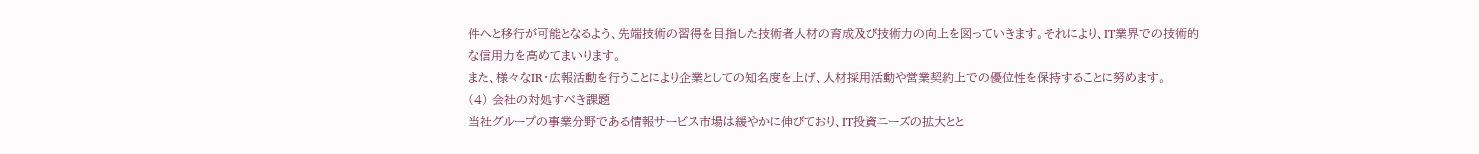件へと移行が可能となるよう、先端技術の習得を目指した技術者人材の育成及び技術力の向上を図っていきます。それにより、IT業界での技術的な信用力を高めてまいります。
また、様々なIR・広報活動を行うことにより企業としての知名度を上げ、人材採用活動や営業契約上での優位性を保持することに努めます。
(4) 会社の対処すべき課題
当社グループの事業分野である情報サービス市場は緩やかに伸びており、IT投資ニーズの拡大とと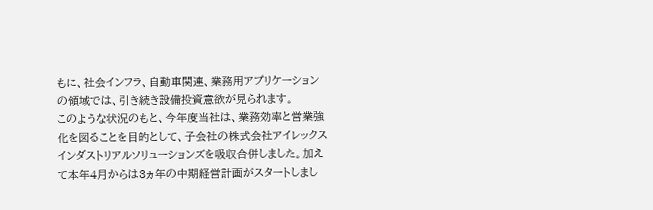もに、社会インフラ、自動車関連、業務用アプリケーションの領域では、引き続き設備投資意欲が見られます。
このような状況のもと、今年度当社は、業務効率と営業強化を図ることを目的として、子会社の株式会社アイレックスインダストリアルソリューションズを吸収合併しました。加えて本年4月からは3ヵ年の中期経営計画がスタートしまし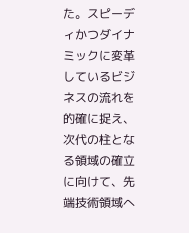た。スピーディかつダイナミックに変革しているビジネスの流れを的確に捉え、次代の柱となる領域の確立に向けて、先端技術領域へ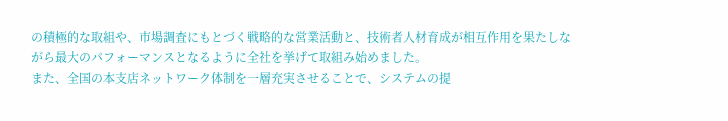の積極的な取組や、市場調査にもとづく戦略的な営業活動と、技術者人材育成が相互作用を果たしながら最大のパフォーマンスとなるように全社を挙げて取組み始めました。
また、全国の本支店ネットワーク体制を一層充実させることで、システムの提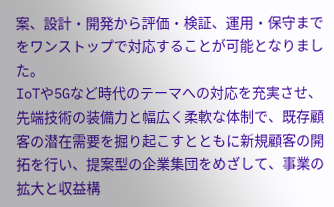案、設計・開発から評価・検証、運用・保守までをワンストップで対応することが可能となりました。
IoTや5Gなど時代のテーマへの対応を充実させ、先端技術の装備力と幅広く柔軟な体制で、既存顧客の潜在需要を掘り起こすとともに新規顧客の開拓を行い、提案型の企業集団をめざして、事業の拡大と収益構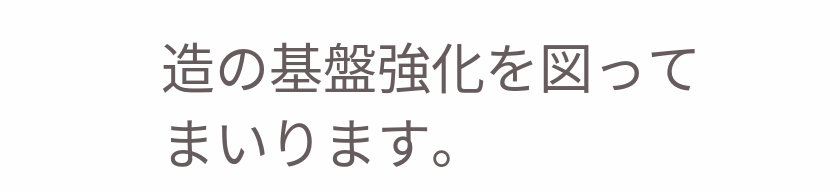造の基盤強化を図ってまいります。